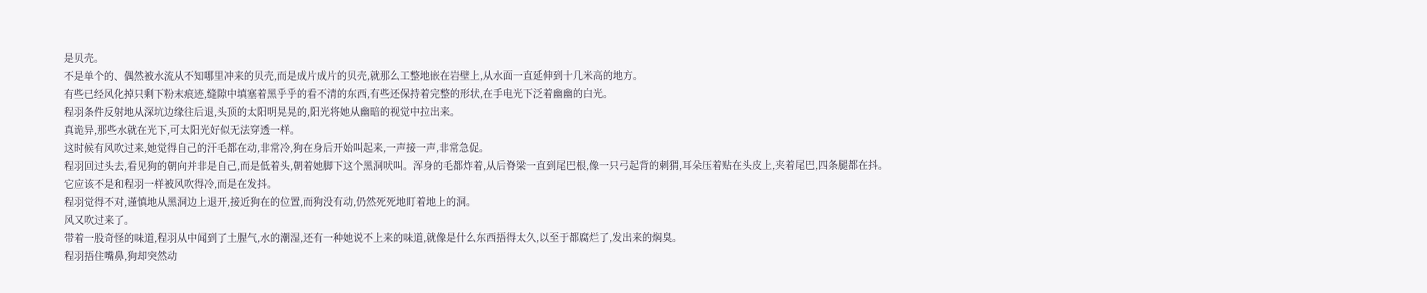是贝壳。
不是单个的、偶然被水流从不知哪里冲来的贝壳,而是成片成片的贝壳,就那么工整地嵌在岩壁上,从水面一直延伸到十几米高的地方。
有些已经风化掉只剩下粉末痕迹,缝隙中填塞着黑乎乎的看不清的东西,有些还保持着完整的形状,在手电光下泛着幽幽的白光。
程羽条件反射地从深坑边缘往后退,头顶的太阳明晃晃的,阳光将她从幽暗的视觉中拉出来。
真诡异,那些水就在光下,可太阳光好似无法穿透一样。
这时候有风吹过来,她觉得自己的汗毛都在动,非常冷,狗在身后开始叫起来,一声接一声,非常急促。
程羽回过头去,看见狗的朝向并非是自己,而是低着头,朝着她脚下这个黑洞吠叫。浑身的毛都炸着,从后脊梁一直到尾巴根,像一只弓起背的刺猬,耳朵压着贴在头皮上,夹着尾巴,四条腿都在抖。
它应该不是和程羽一样被风吹得冷,而是在发抖。
程羽觉得不对,谨慎地从黑洞边上退开,接近狗在的位置,而狗没有动,仍然死死地盯着地上的洞。
风又吹过来了。
带着一股奇怪的味道,程羽从中闻到了土腥气,水的潮湿,还有一种她说不上来的味道,就像是什么东西捂得太久,以至于都腐烂了,发出来的焖臭。
程羽捂住嘴鼻,狗却突然动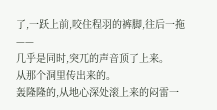了,一跃上前,咬住程羽的裤脚,往后一拖——
几乎是同时,突兀的声音顶了上来。
从那个洞里传出来的。
轰隆隆的,从地心深处滚上来的闷雷一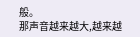般。
那声音越来越大,越来越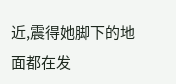近,震得她脚下的地面都在发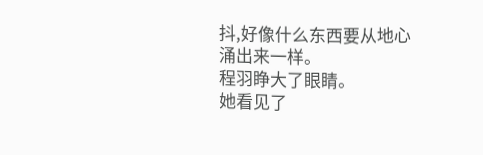抖,好像什么东西要从地心涌出来一样。
程羽睁大了眼睛。
她看见了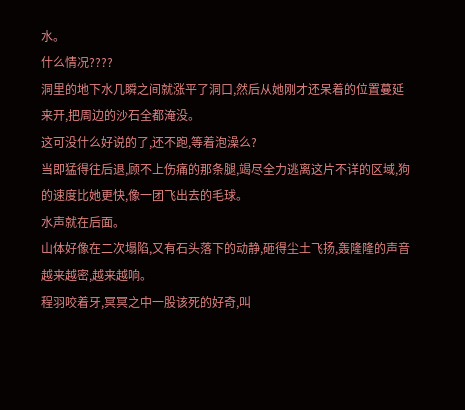水。
什么情况????
洞里的地下水几瞬之间就涨平了洞口,然后从她刚才还呆着的位置蔓延来开,把周边的沙石全都淹没。
这可没什么好说的了,还不跑,等着泡澡么?
当即猛得往后退,顾不上伤痛的那条腿,竭尽全力逃离这片不详的区域,狗的速度比她更快,像一团飞出去的毛球。
水声就在后面。
山体好像在二次塌陷,又有石头落下的动静,砸得尘土飞扬,轰隆隆的声音越来越密,越来越响。
程羽咬着牙,冥冥之中一股该死的好奇,叫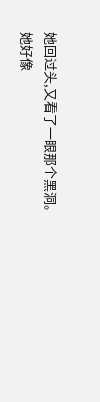她回过头,又看了一眼那个黑洞。
她好像